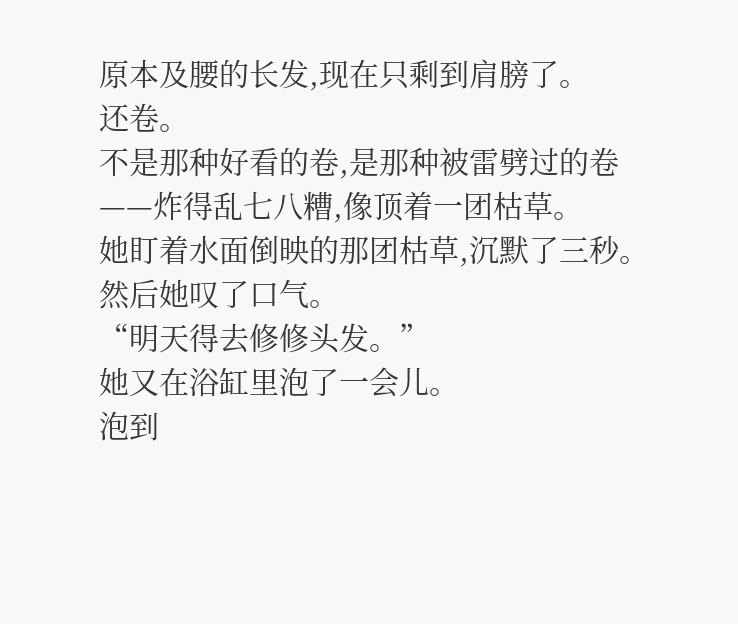原本及腰的长发,现在只剩到肩膀了。
还卷。
不是那种好看的卷,是那种被雷劈过的卷——炸得乱七八糟,像顶着一团枯草。
她盯着水面倒映的那团枯草,沉默了三秒。
然后她叹了口气。
“明天得去修修头发。”
她又在浴缸里泡了一会儿。
泡到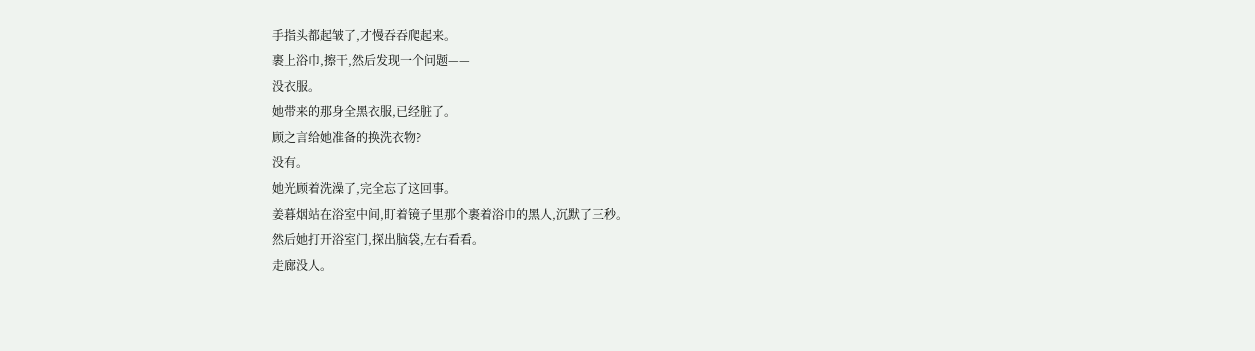手指头都起皱了,才慢吞吞爬起来。
裹上浴巾,擦干,然后发现一个问题——
没衣服。
她带来的那身全黑衣服,已经脏了。
顾之言给她准备的换洗衣物?
没有。
她光顾着洗澡了,完全忘了这回事。
姜暮烟站在浴室中间,盯着镜子里那个裹着浴巾的黑人,沉默了三秒。
然后她打开浴室门,探出脑袋,左右看看。
走廊没人。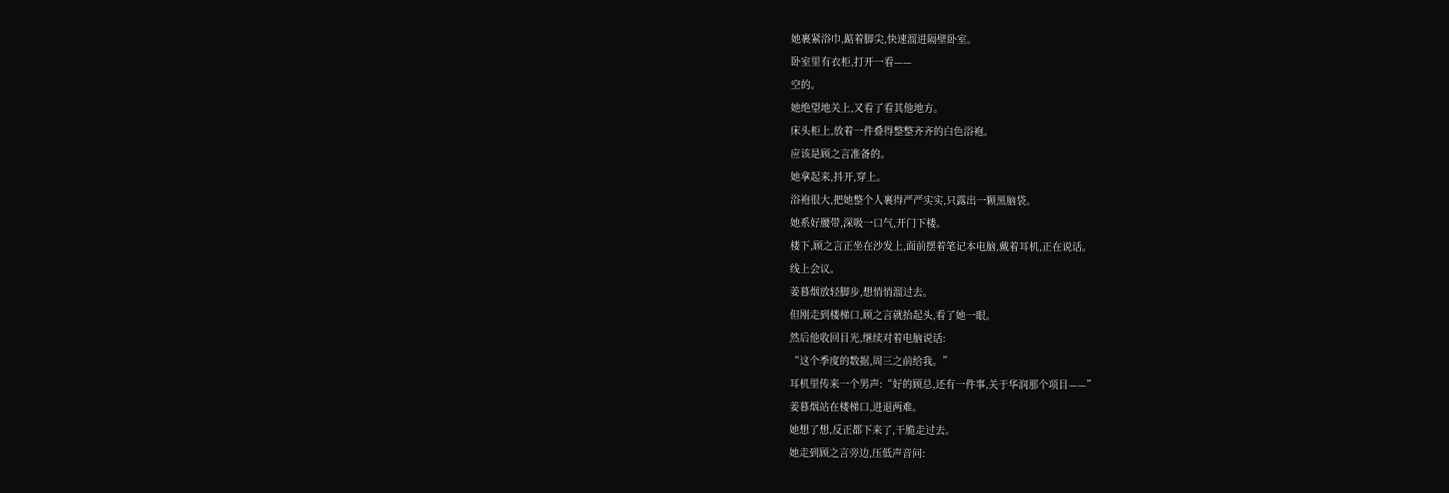她裹紧浴巾,踮着脚尖,快速溜进隔壁卧室。
卧室里有衣柜,打开一看——
空的。
她绝望地关上,又看了看其他地方。
床头柜上,放着一件叠得整整齐齐的白色浴袍。
应该是顾之言准备的。
她拿起来,抖开,穿上。
浴袍很大,把她整个人裹得严严实实,只露出一颗黑脑袋。
她系好腰带,深吸一口气,开门下楼。
楼下,顾之言正坐在沙发上,面前摆着笔记本电脑,戴着耳机,正在说话。
线上会议。
姜暮烟放轻脚步,想悄悄溜过去。
但刚走到楼梯口,顾之言就抬起头,看了她一眼。
然后他收回目光,继续对着电脑说话:
“这个季度的数据,周三之前给我。”
耳机里传来一个男声:“好的顾总,还有一件事,关于华润那个项目——”
姜暮烟站在楼梯口,进退两难。
她想了想,反正都下来了,干脆走过去。
她走到顾之言旁边,压低声音问: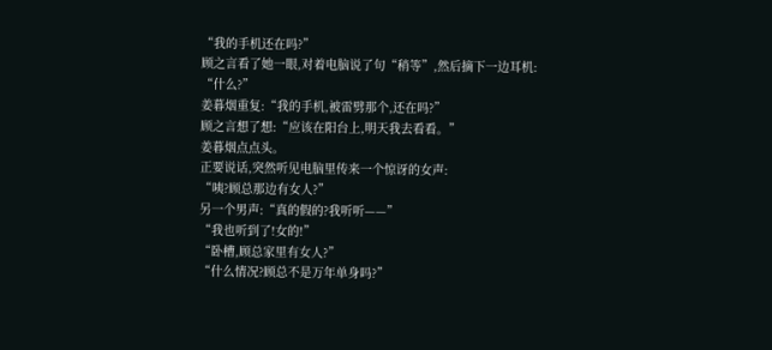“我的手机还在吗?”
顾之言看了她一眼,对着电脑说了句“稍等”,然后摘下一边耳机:
“什么?”
姜暮烟重复:“我的手机,被雷劈那个,还在吗?”
顾之言想了想:“应该在阳台上,明天我去看看。”
姜暮烟点点头。
正要说话,突然听见电脑里传来一个惊讶的女声:
“咦?顾总那边有女人?”
另一个男声:“真的假的?我听听——”
“我也听到了!女的!”
“卧槽,顾总家里有女人?”
“什么情况?顾总不是万年单身吗?”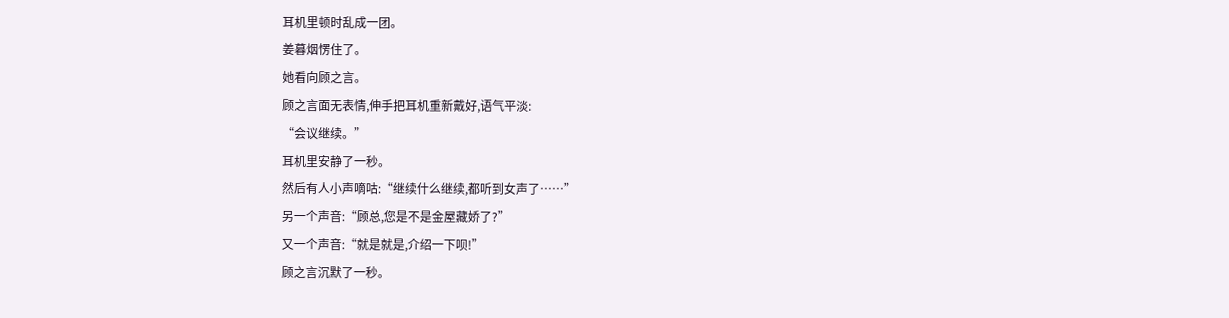耳机里顿时乱成一团。
姜暮烟愣住了。
她看向顾之言。
顾之言面无表情,伸手把耳机重新戴好,语气平淡:
“会议继续。”
耳机里安静了一秒。
然后有人小声嘀咕:“继续什么继续,都听到女声了……”
另一个声音:“顾总,您是不是金屋藏娇了?”
又一个声音:“就是就是,介绍一下呗!”
顾之言沉默了一秒。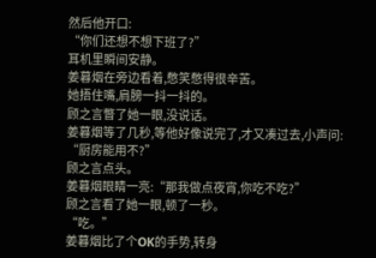然后他开口:
“你们还想不想下班了?”
耳机里瞬间安静。
姜暮烟在旁边看着,憋笑憋得很辛苦。
她捂住嘴,肩膀一抖一抖的。
顾之言瞥了她一眼,没说话。
姜暮烟等了几秒,等他好像说完了,才又凑过去,小声问:
“厨房能用不?”
顾之言点头。
姜暮烟眼睛一亮:“那我做点夜宵,你吃不吃?”
顾之言看了她一眼,顿了一秒。
“吃。”
姜暮烟比了个OK的手势,转身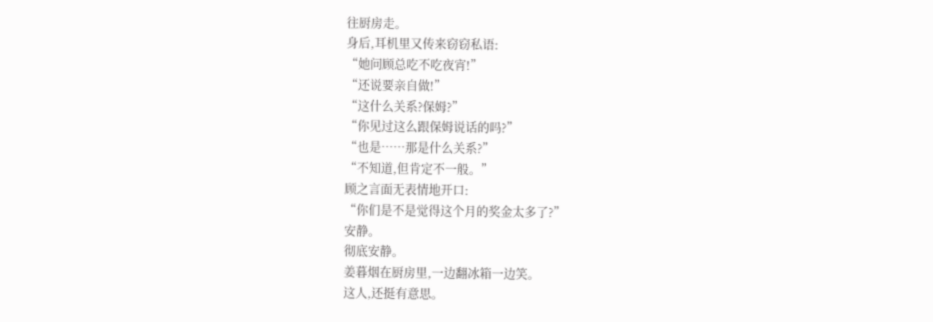往厨房走。
身后,耳机里又传来窃窃私语:
“她问顾总吃不吃夜宵!”
“还说要亲自做!”
“这什么关系?保姆?”
“你见过这么跟保姆说话的吗?”
“也是……那是什么关系?”
“不知道,但肯定不一般。”
顾之言面无表情地开口:
“你们是不是觉得这个月的奖金太多了?”
安静。
彻底安静。
姜暮烟在厨房里,一边翻冰箱一边笑。
这人,还挺有意思。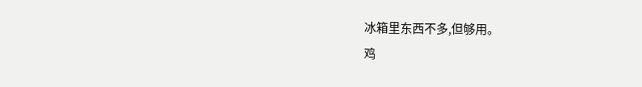冰箱里东西不多,但够用。
鸡